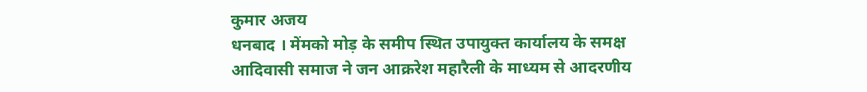कुमार अजय
धनबाद । मेंमको मोड़ के समीप स्थित उपायुक्त कार्यालय के समक्ष आदिवासी समाज ने जन आक्ररेश महारैली के माध्यम से आदरणीय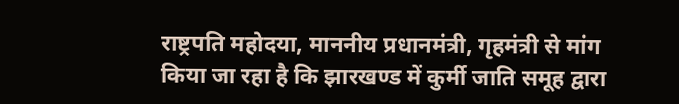राष्ट्रपति महोदया, माननीय प्रधानमंत्री, गृहमंत्री से मांग किया जा रहा है कि झारखण्ड में कुर्मी जाति समूह द्वारा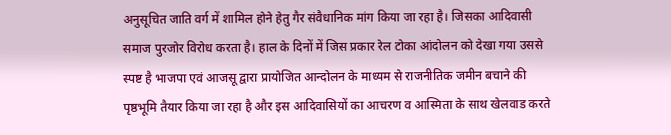अनुसूचित जाति वर्ग में शामिल होने हेतु गैर संवैधानिक मांग किया जा रहा है। जिसका आदिवासी समाज पुरजोर विरोध करता है। हाल के दिनों में जिस प्रकार रेल टोका आंदोलन को देखा गया उससे स्पष्ट है भाजपा एवं आजसू द्वारा प्रायोजित आन्दोलन के माध्यम से राजनीतिक जमीन बचाने की पृष्ठभूमि तैयार किया जा रहा है और इस आदिवासियों का आचरण व आस्मिता के साथ खेलवाड करते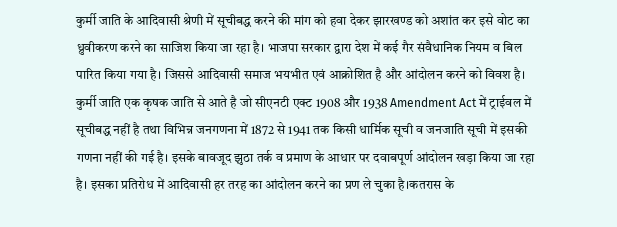कुर्मी जाति के आदिवासी श्रेणी में सूचीबद्ध करने की मांग को हवा देकर झारखण्ड को अशांत कर इसे वोट का ध्रुवीकरण करने का साजिश किया जा रहा है। भाजपा सरकार द्वारा देश में कई गैर संवैधानिक नियम व बिल पारित किया गया है। जिससे आदिवासी समाज भयभीत एवं आक्रोशित है और आंदोलन करने को विवश है। कुर्मी जाति एक कृषक जाति से आते है जो सीएनटी एक्ट 1908 और 1938 Amendment Act में ट्राईवल में सूचीबद्ध नहीं है तथा विभिन्न जनगणना में 1872 से 1941 तक किसी धार्मिक सूची व जनजाति सूची में इसकी गणना नहीं की गई है। इसके बावजूद झुठा तर्क व प्रमाण के आधार पर दवाबपूर्ण आंदोलन खड़ा किया जा रहा है। इसका प्रतिरोध में आदिवासी हर तरह का आंदोलन करने का प्रण ले चुका है।कतरास के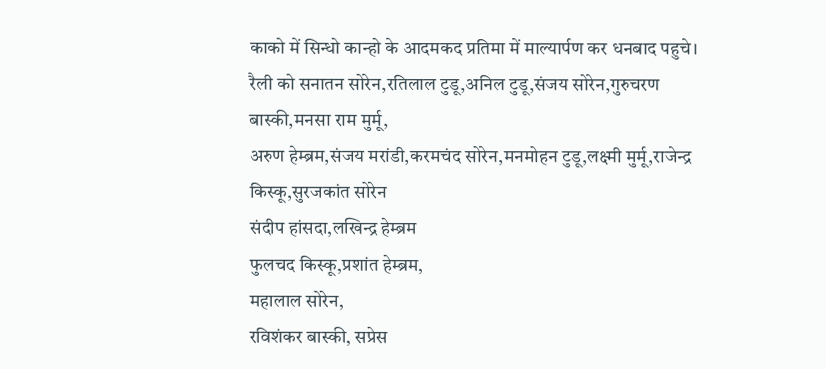काको में सिन्धो कान्हो के आदमकद प्रतिमा में माल्यार्पण कर धनबाद पहुचे।
रैली को सनातन सोरेन,रतिलाल टुडू,अनिल टुडू,संजय सोरेन,गुरुचरण बास्की,मनसा राम मुर्मू,
अरुण हेम्ब्रम,संजय मरांडी,करमचंद सोरेन,मनमोहन टुडू,लक्ष्मी मुर्मू,राजेन्द्र किस्कू,सुरजकांत सोरेन
संदीप हांसदा,लखिन्द्र हेम्ब्रम
फुलचद किस्कू,प्रशांत हेम्ब्रम,
महालाल सोरेन,
रविशंकर बास्की, सप्रेस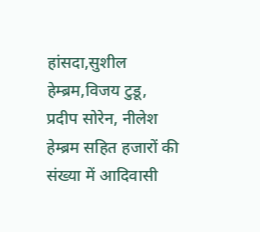हांसदा,सुशील हेम्ब्रम,विजय टुडू, प्रदीप सोरेन, नीलेश हेम्ब्रम सहित हजारों की संख्या में आदिवासी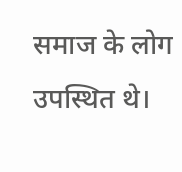समाज के लोग उपस्थित थे।